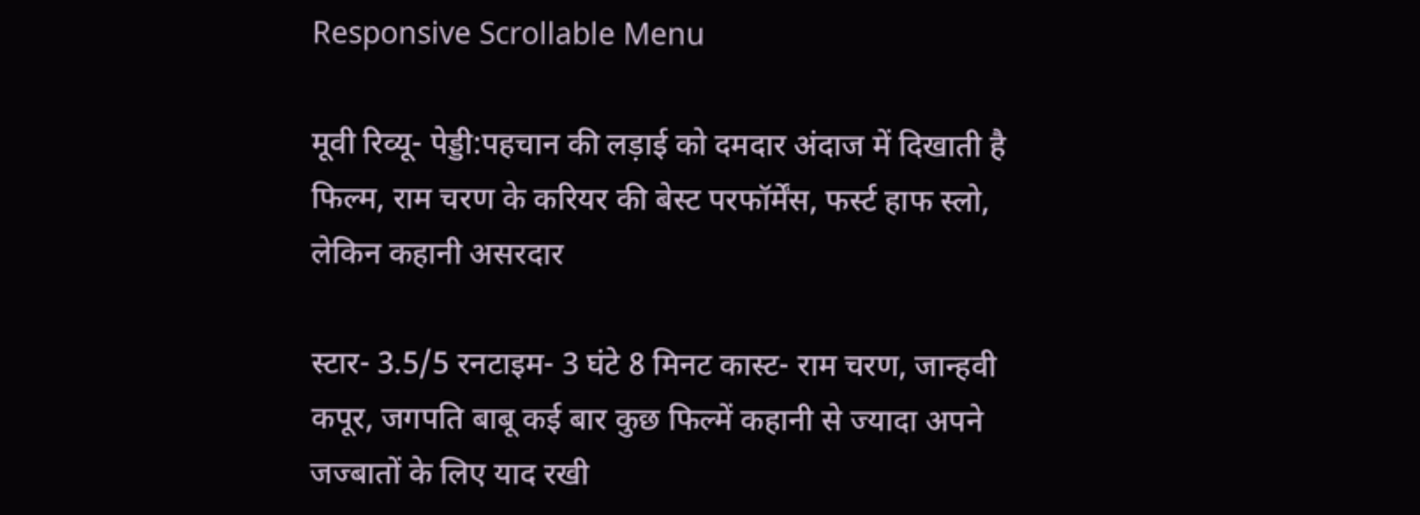Responsive Scrollable Menu

मूवी रिव्यू- पेड्डी:पहचान की लड़ाई को दमदार अंदाज में दिखाती है फिल्म, राम चरण के करियर की बेस्ट परफॉर्मेंस, फर्स्ट हाफ स्लो, लेकिन कहानी असरदार

स्टार- 3.5/5 रनटाइम- 3 घंटे 8 मिनट कास्ट- राम चरण, जान्हवी कपूर, जगपति बाबू कई बार कुछ फिल्में कहानी से ज्यादा अपने जज्बातों के लिए याद रखी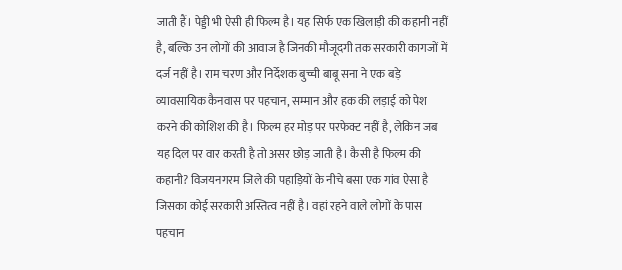जाती हैं। पेड्डी भी ऐसी ही फिल्म है। यह सिर्फ एक खिलाड़ी की कहानी नहीं है, बल्कि उन लोगों की आवाज है जिनकी मौजूदगी तक सरकारी कागजों में दर्ज नहीं है। राम चरण और निर्देशक बुच्ची बाबू सना ने एक बड़े व्यावसायिक कैनवास पर पहचान, सम्मान और हक की लड़ाई को पेश करने की कोशिश की है। फिल्म हर मोड़ पर परफेक्ट नहीं है, लेकिन जब यह दिल पर वार करती है तो असर छोड़ जाती है। कैसी है फिल्म की कहानी? विजयनगरम जिले की पहाड़ियों के नीचे बसा एक गांव ऐसा है जिसका कोई सरकारी अस्तित्व नहीं है। वहां रहने वाले लोगों के पास पहचान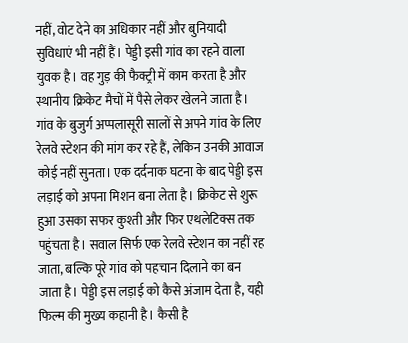नहीं, वोट देने का अधिकार नहीं और बुनियादी सुविधाएं भी नहीं हैं। पेड्डी इसी गांव का रहने वाला युवक है। वह गुड़ की फैक्ट्री में काम करता है और स्थानीय क्रिकेट मैचों में पैसे लेकर खेलने जाता है। गांव के बुजुर्ग अप्पलासूरी सालों से अपने गांव के लिए रेलवे स्टेशन की मांग कर रहे हैं, लेकिन उनकी आवाज कोई नहीं सुनता। एक दर्दनाक घटना के बाद पेड्डी इस लड़ाई को अपना मिशन बना लेता है। क्रिकेट से शुरू हुआ उसका सफर कुश्ती और फिर एथलेटिक्स तक पहुंचता है। सवाल सिर्फ एक रेलवे स्टेशन का नहीं रह जाता, बल्कि पूरे गांव को पहचान दिलाने का बन जाता है। पेड्डी इस लड़ाई को कैसे अंजाम देता है, यही फिल्म की मुख्य कहानी है। कैसी है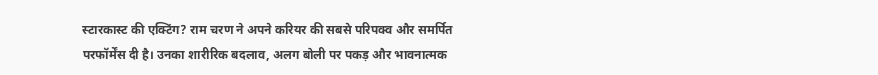स्टारकास्ट की एक्टिंग? राम चरण ने अपने करियर की सबसे परिपक्व और समर्पित परफॉर्मेंस दी है। उनका शारीरिक बदलाव, अलग बोली पर पकड़ और भावनात्मक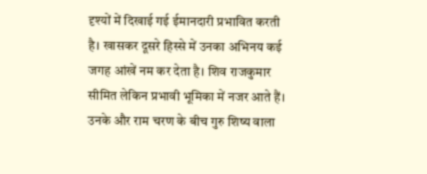दृश्यों में दिखाई गई ईमानदारी प्रभावित करती है। खासकर दूसरे हिस्से में उनका अभिनय कई जगह आंखें नम कर देता है। शिव राजकुमार सीमित लेकिन प्रभावी भूमिका में नजर आते हैं। उनके और राम चरण के बीच गुरु शिष्य वाला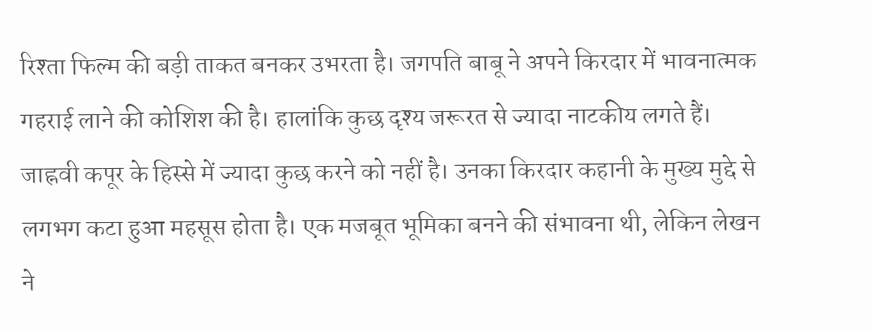रिश्ता फिल्म की बड़ी ताकत बनकर उभरता है। जगपति बाबू ने अपने किरदार में भावनात्मक गहराई लाने की कोशिश की है। हालांकि कुछ दृश्य जरूरत से ज्यादा नाटकीय लगते हैं। जाह्नवी कपूर के हिस्से में ज्यादा कुछ करने को नहीं है। उनका किरदार कहानी के मुख्य मुद्दे से लगभग कटा हुआ महसूस होता है। एक मजबूत भूमिका बनने की संभावना थी, लेकिन लेखन ने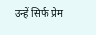उन्हें सिर्फ प्रेम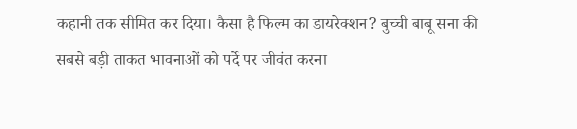कहानी तक सीमित कर दिया। कैसा है फिल्म का डायरेक्शन? बुच्ची बाबू सना की सबसे बड़ी ताकत भावनाओं को पर्दे पर जीवंत करना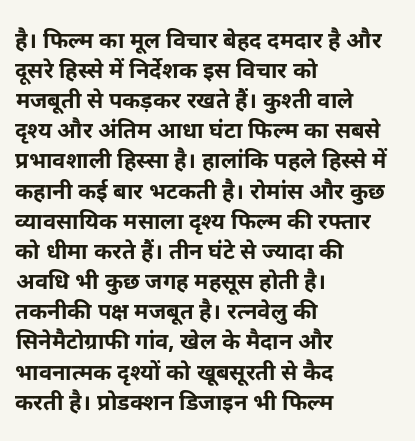है। फिल्म का मूल विचार बेहद दमदार है और दूसरे हिस्से में निर्देशक इस विचार को मजबूती से पकड़कर रखते हैं। कुश्ती वाले दृश्य और अंतिम आधा घंटा फिल्म का सबसे प्रभावशाली हिस्सा है। हालांकि पहले हिस्से में कहानी कई बार भटकती है। रोमांस और कुछ व्यावसायिक मसाला दृश्य फिल्म की रफ्तार को धीमा करते हैं। तीन घंटे से ज्यादा की अवधि भी कुछ जगह महसूस होती है। तकनीकी पक्ष मजबूत है। रत्नवेलु की सिनेमैटोग्राफी गांव, खेल के मैदान और भावनात्मक दृश्यों को खूबसूरती से कैद करती है। प्रोडक्शन डिजाइन भी फिल्म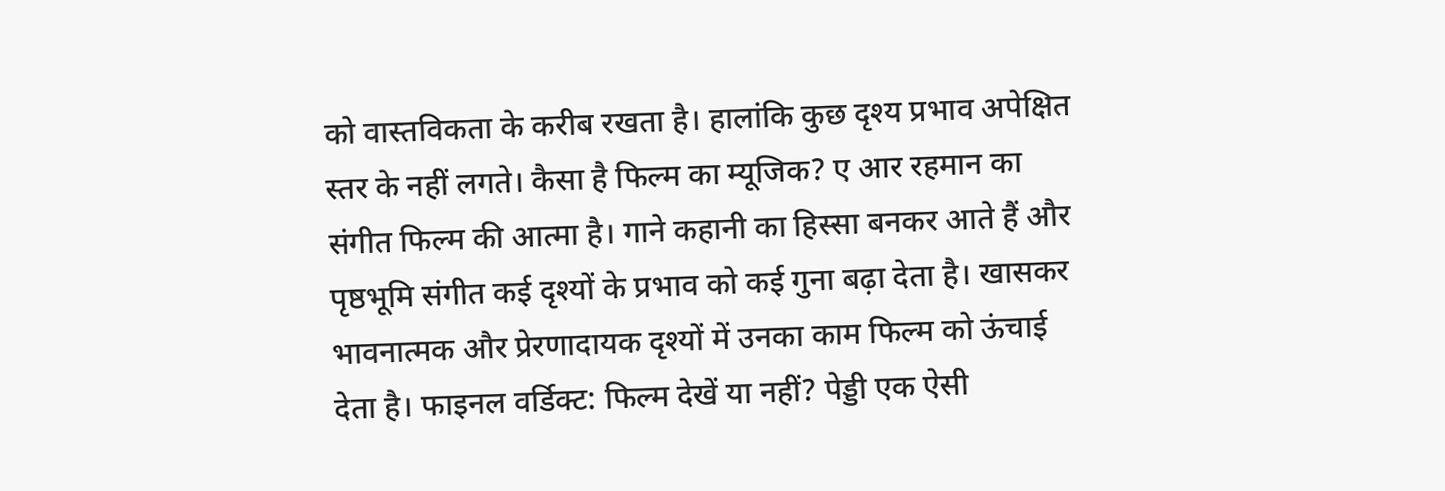को वास्तविकता के करीब रखता है। हालांकि कुछ दृश्य प्रभाव अपेक्षित स्तर के नहीं लगते। कैसा है फिल्म का म्यूजिक? ए आर रहमान का संगीत फिल्म की आत्मा है। गाने कहानी का हिस्सा बनकर आते हैं और पृष्ठभूमि संगीत कई दृश्यों के प्रभाव को कई गुना बढ़ा देता है। खासकर भावनात्मक और प्रेरणादायक दृश्यों में उनका काम फिल्म को ऊंचाई देता है। फाइनल वर्डिक्ट: फिल्म देखें या नहीं? पेड्डी एक ऐसी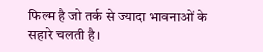फिल्म है जो तर्क से ज्यादा भावनाओं के सहारे चलती है।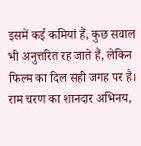इसमें कई कमियां हैं, कुछ सवाल भी अनुत्तरित रह जाते हैं, लेकिन फिल्म का दिल सही जगह पर है। राम चरण का शानदार अभिनय,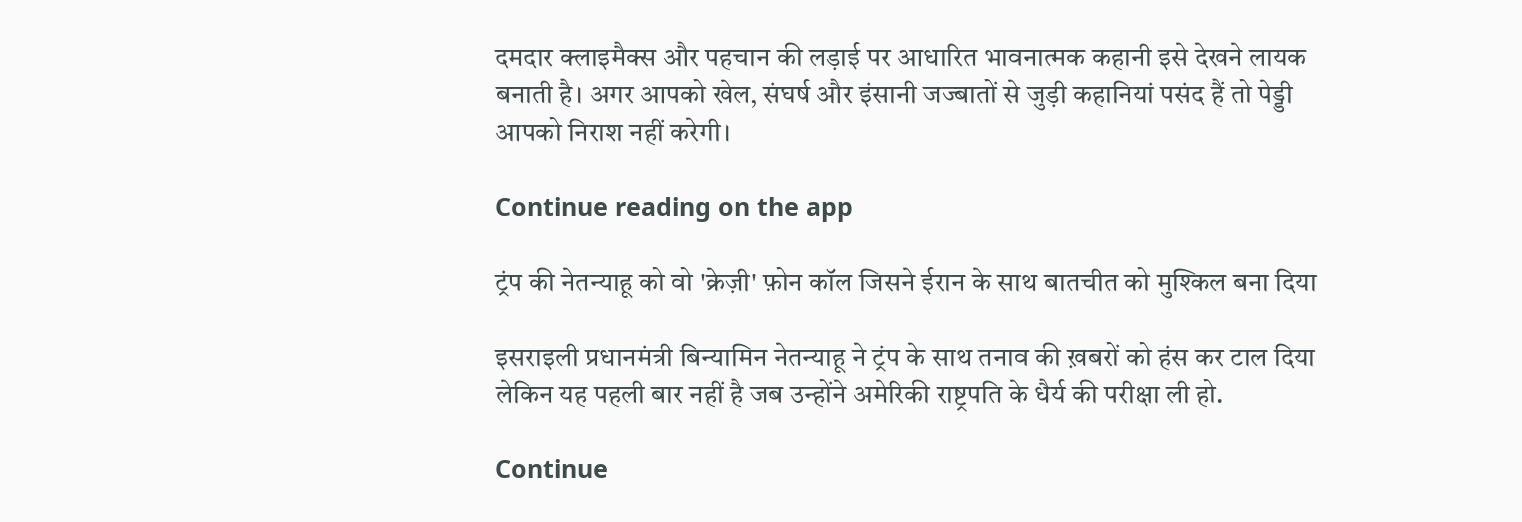दमदार क्लाइमैक्स और पहचान की लड़ाई पर आधारित भावनात्मक कहानी इसे देखने लायक बनाती है। अगर आपको खेल, संघर्ष और इंसानी जज्बातों से जुड़ी कहानियां पसंद हैं तो पेड्डी आपको निराश नहीं करेगी।

Continue reading on the app

ट्रंप की नेतन्याहू को वो 'क्रेज़ी' फ़ोन कॉल जिसने ईरान के साथ बातचीत को मुश्किल बना दिया

इसराइली प्रधानमंत्री बिन्यामिन नेतन्याहू ने ट्रंप के साथ तनाव की ख़बरों को हंस कर टाल दिया लेकिन यह पहली बार नहीं है जब उन्होंने अमेरिकी राष्ट्रपति के धैर्य की परीक्षा ली हो.

Continue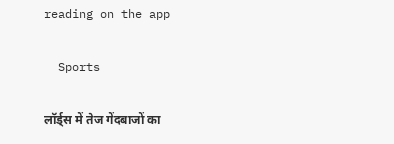reading on the app

  Sports

लॉर्ड्स में तेज गेंदबाजों का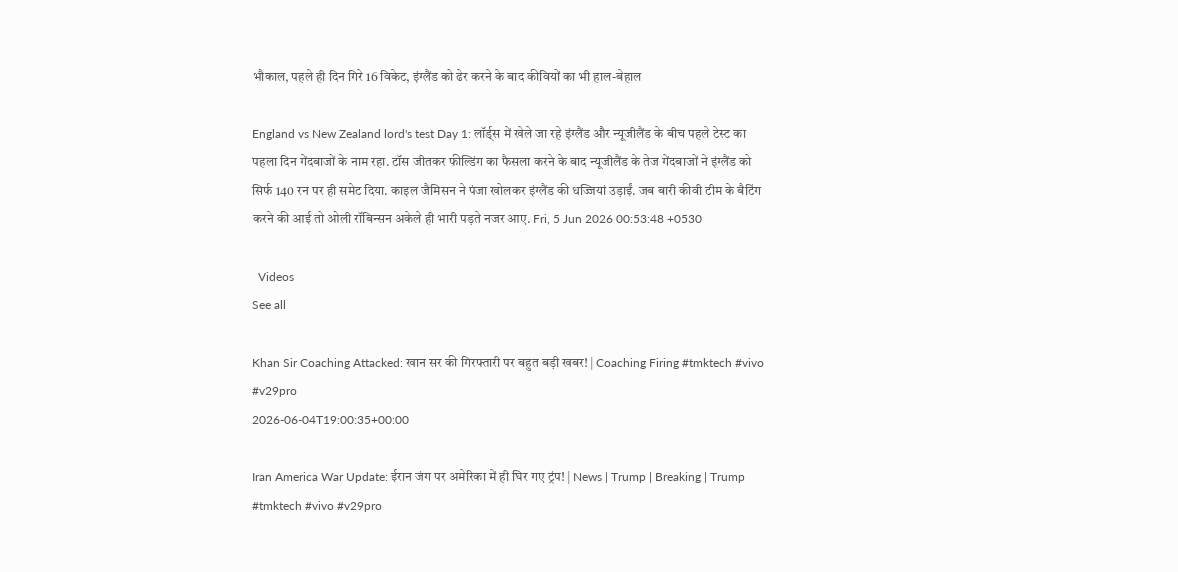भौकाल, पहले ही दिन गिरे 16 विकेट, इंग्लैंड को ढेर करने के बाद कीवियों का भी हाल-बेहाल

England vs New Zealand lord's test Day 1: लॉर्ड्स में खेले जा रहे इंग्लैंड और न्यूजीलैंड के बीच पहले टेस्ट का पहला दिन गेंदबाजों के नाम रहा. टॉस जीतकर फील्डिंग का फैसला करने के बाद न्यूजीलैंड के तेज गेंदबाजों ने इंग्लैंड को सिर्फ 140 रन पर ही समेट दिया. काइल जैमिसन ने पंजा खोलकर इंग्लैंड की धज्जियां उड़ाईं. जब बारी कीवी टीम के बैटिंग करने की आई तो ओली रॉबिन्सन अकेले ही भारी पड़ते नजर आए. Fri, 5 Jun 2026 00:53:48 +0530

  Videos
See all

Khan Sir Coaching Attacked: खान सर की गिरफ्तारी पर बहुत बड़ी खबर! | Coaching Firing #tmktech #vivo #v29pro
2026-06-04T19:00:35+00:00

Iran America War Update: ईरान जंग पर अमेरिका में ही घिर गए ट्रंप! | News | Trump | Breaking | Trump #tmktech #vivo #v29pro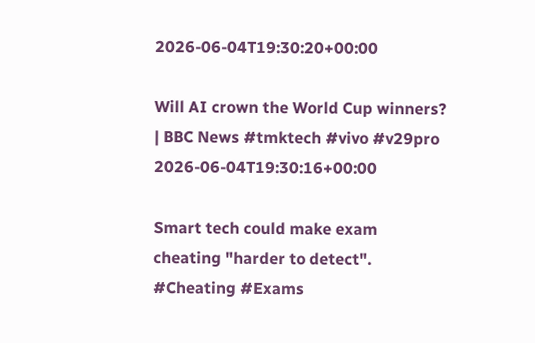2026-06-04T19:30:20+00:00

Will AI crown the World Cup winners? | BBC News #tmktech #vivo #v29pro
2026-06-04T19:30:16+00:00

Smart tech could make exam cheating "harder to detect". #Cheating #Exams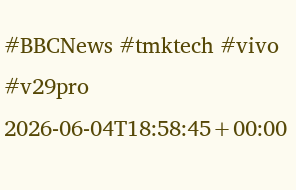#BBCNews #tmktech #vivo #v29pro
2026-06-04T18:58:45+00:00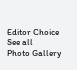Editor Choice
See all
Photo Gallery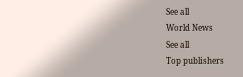See all
World News
See all
Top publishers